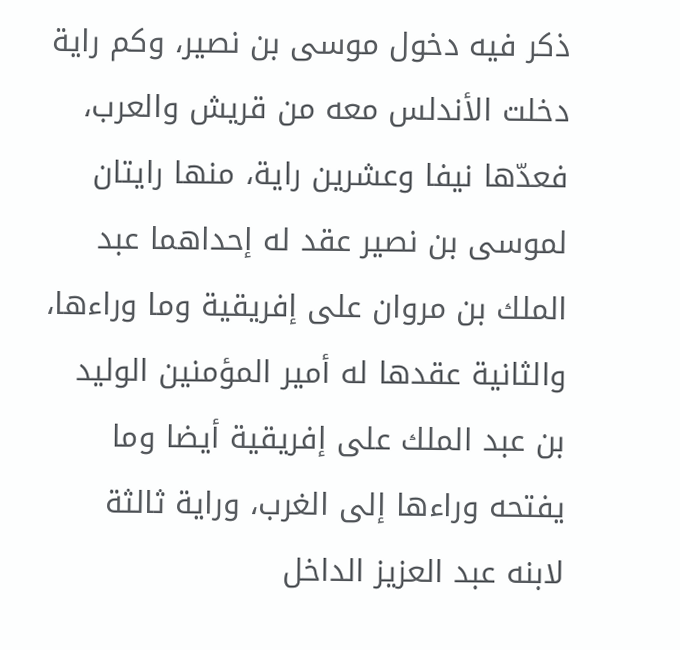ذكر فيه دخول موسى بن نصير، وكم راية دخلت الأندلس معه من قريش والعرب، فعدّها نيفا وعشرين راية، منها رايتان لموسى بن نصير عقد له إحداهما عبد الملك بن مروان على إفريقية وما وراءها، والثانية عقدها له أمير المؤمنين الوليد بن عبد الملك على إفريقية أيضا وما يفتحه وراءها إلى الغرب، وراية ثالثة لابنه عبد العزيز الداخل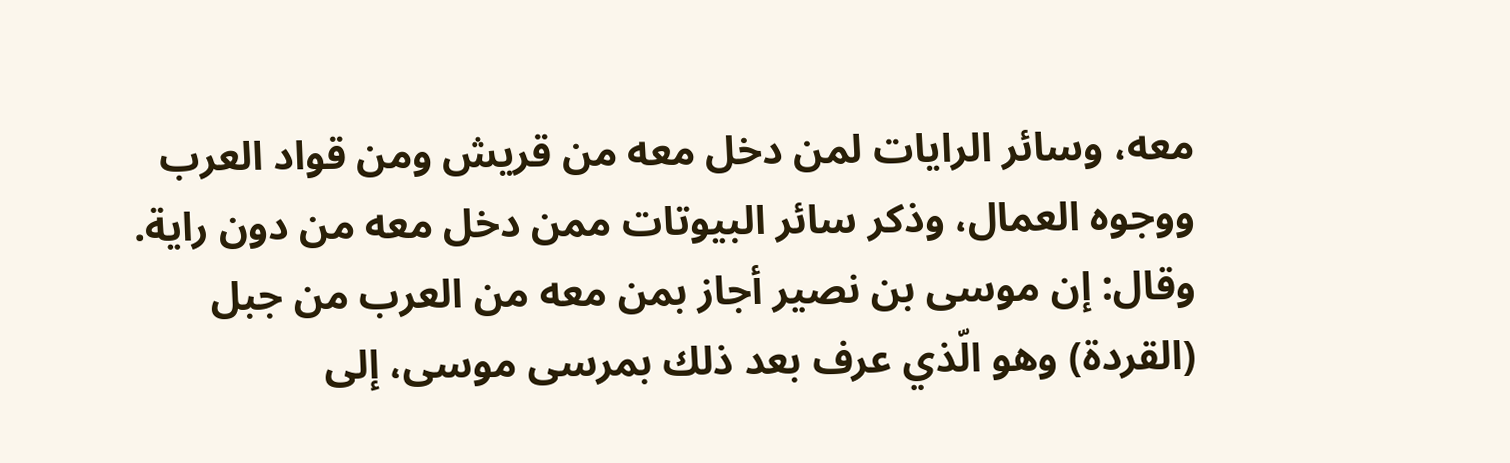معه، وسائر الرايات لمن دخل معه من قريش ومن قواد العرب ووجوه العمال، وذكر سائر البيوتات ممن دخل معه من دون راية. وقال: إن موسى بن نصير أجاز بمن معه من العرب من جبل (القردة) وهو الّذي عرف بعد ذلك بمرسى موسى، إلى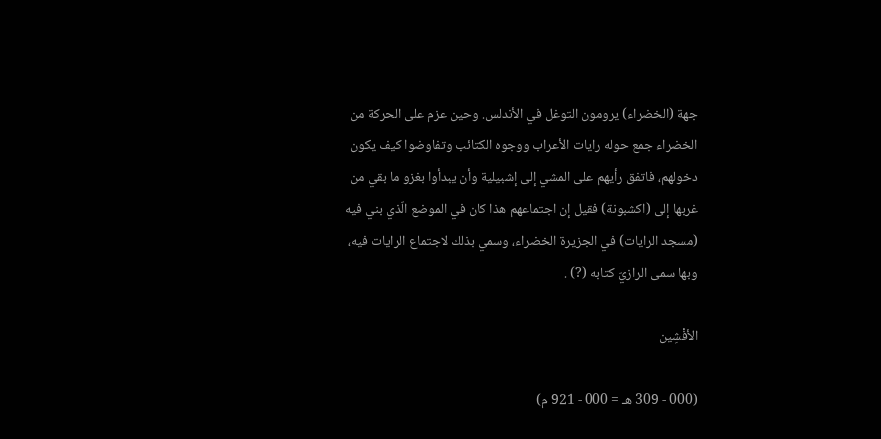جهة (الخضراء) يرومون التوغل في الأندلس. وحين عزم على الحركة من الخضراء جمع حوله رايات الأعراب ووجوه الكتائب وتفاوضوا كيف يكون دخولهم، فاتفق رأيهم على المشي إلى إشبيلية وأن يبدأوا بغزو ما بقي من غربها إلى (اكشبونة) فقيل إن اجتماعهم هذا كان في الموضع الّذي بني فيه (مسجد الرايات) في الجزيرة الخضراء، وسمي بذلك لاجتماع الرايات فيه، وبها سمى الرازيّ كتابه (?) .

الأفْشِين

(000 - 309 هـ = 000 - 921 م)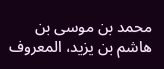محمد بن موسى بن هاشم بن يزيد، المعروف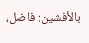بالأفشين: فاضل،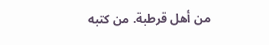من أهل قرطبة. من كتبه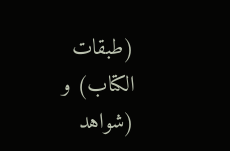(طبقات الكتاب) و (شواهد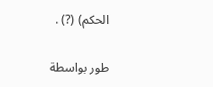الحكم) (?) .

طور بواسطة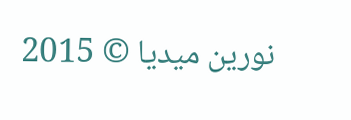نورين ميديا © 2015